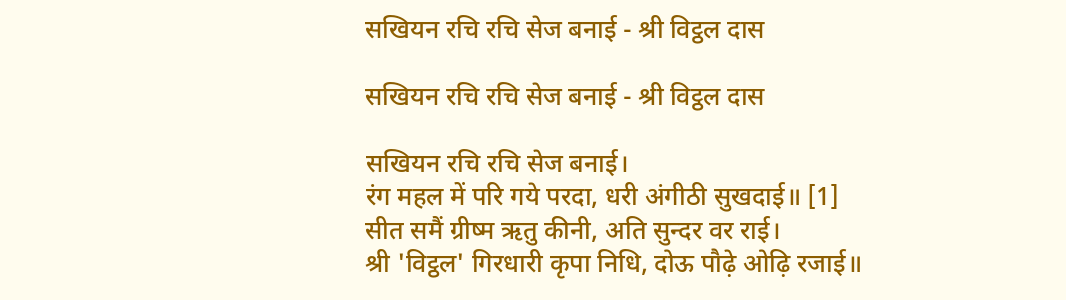सखियन रचि रचि सेज बनाई - श्री विट्ठल दास

सखियन रचि रचि सेज बनाई - श्री विट्ठल दास

सखियन रचि रचि सेज बनाई।
रंग महल में परि गये परदा, धरी अंगीठी सुखदाई॥ [1]
सीत समैं ग्रीष्म ऋतु कीनी, अति सुन्दर वर राई।
श्री 'विट्ठल' गिरधारी कृपा निधि, दोऊ पौढ़े ओढ़ि रजाई॥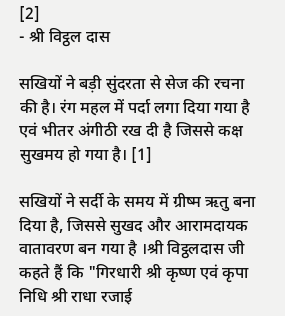[2]
- श्री विट्ठल दास

सखियों ने बड़ी सुंदरता से सेज की रचना की है। रंग महल में पर्दा लगा दिया गया है एवं भीतर अंगीठी रख दी है जिससे कक्ष सुखमय हो गया है। [1]

सखियों ने सर्दी के समय में ग्रीष्म ऋतु बना दिया है, जिससे सुखद और आरामदायक वातावरण बन गया है ।श्री विट्ठलदास जी कहते हैं कि "गिरधारी श्री कृष्ण एवं कृपा निधि श्री राधा रजाई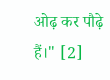ओढ़ कर पौढ़े हैं।" [2]